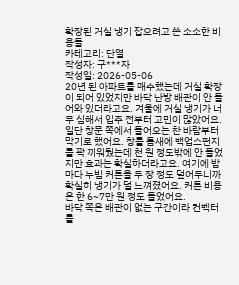확장된 거실 냉기 잡으려고 쓴 소소한 비용들
카테고리: 단열
작성자: 구***자
작성일: 2026-05-06
20년 된 아파트를 매수했는데 거실 확장이 되어 있었지만 바닥 난방 배관이 안 들어와 있더라고요. 겨울에 거실 냉기가 너무 심해서 입주 전부터 고민이 많았어요.
일단 창문 쪽에서 들어오는 찬 바람부터 막기로 했어요. 창틀 틈새에 백업스펀지를 꽉 끼워뒀는데 천 원 정도밖에 안 들었지만 효과는 확실하더라고요. 여기에 밤마다 누빔 커튼을 두 장 정도 덮어두니까 확실히 냉기가 덜 느껴졌어요. 커튼 비용은 한 6~7만 원 정도 들었어요.
바닥 쪽은 배관이 없는 구간이라 컨벡터를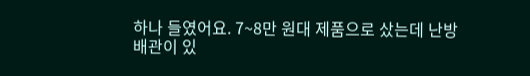하나 들였어요. 7~8만 원대 제품으로 샀는데 난방 배관이 있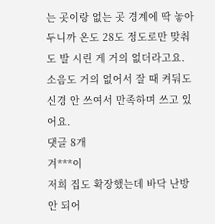는 곳이랑 없는 곳 경계에 딱 놓아두니까 온도 28도 정도로만 맞춰도 발 시린 게 거의 없더라고요. 소음도 거의 없어서 잘 때 켜둬도 신경 안 쓰여서 만족하며 쓰고 있어요.
댓글 8개
겨***이
저희 집도 확장했는데 바닥 난방 안 되어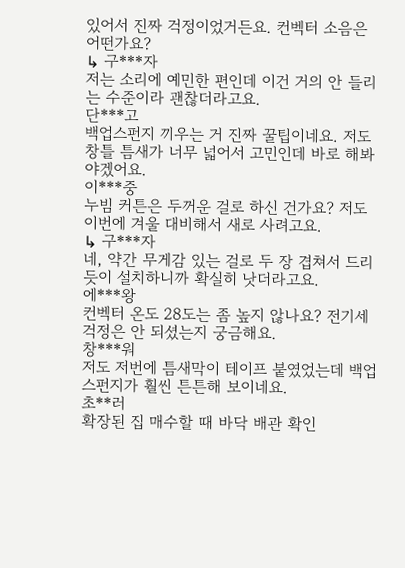있어서 진짜 걱정이었거든요. 컨벡터 소음은 어떤가요?
↳ 구***자
저는 소리에 예민한 편인데 이건 거의 안 들리는 수준이라 괜찮더라고요.
단***고
백업스펀지 끼우는 거 진짜 꿀팁이네요. 저도 창틀 틈새가 너무 넓어서 고민인데 바로 해봐야겠어요.
이***중
누빔 커튼은 두꺼운 걸로 하신 건가요? 저도 이번에 겨울 대비해서 새로 사려고요.
↳ 구***자
네, 약간 무게감 있는 걸로 두 장 겹쳐서 드리듯이 설치하니까 확실히 낫더라고요.
에***왕
컨벡터 온도 28도는 좀 높지 않나요? 전기세 걱정은 안 되셨는지 궁금해요.
창***워
저도 저번에 틈새막이 테이프 붙였었는데 백업스펀지가 훨씬 튼튼해 보이네요.
초**러
확장된 집 매수할 때 바닥 배관 확인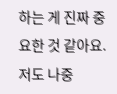하는 게 진짜 중요한 것 같아요. 저도 나중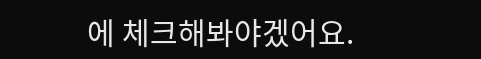에 체크해봐야겠어요.